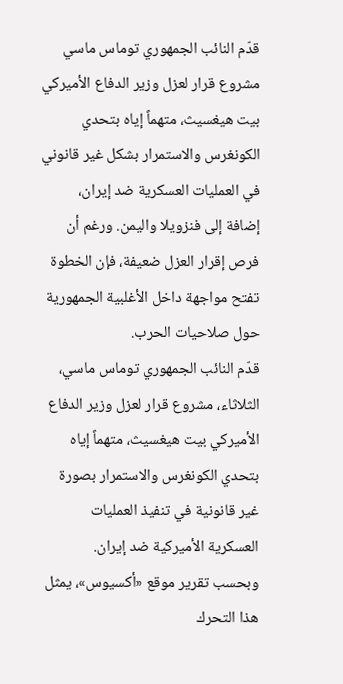قدّم النائب الجمهوري توماس ماسي مشروع قرار لعزل وزير الدفاع الأميركي بيت هيغسيث، متهماً إياه بتحدي الكونغرس والاستمرار بشكل غير قانوني في العمليات العسكرية ضد إيران، إضافة إلى فنزويلا واليمن. ورغم أن فرص إقرار العزل ضعيفة، فإن الخطوة تفتح مواجهة داخل الأغلبية الجمهورية حول صلاحيات الحرب.
قدّم النائب الجمهوري توماس ماسي، الثلاثاء، مشروع قرار لعزل وزير الدفاع الأميركي بيت هيغسيث، متهماً إياه بتحدي الكونغرس والاستمرار بصورة غير قانونية في تنفيذ العمليات العسكرية الأميركية ضد إيران.
وبحسب تقرير موقع «أكسيوس»، يمثل هذا التحرك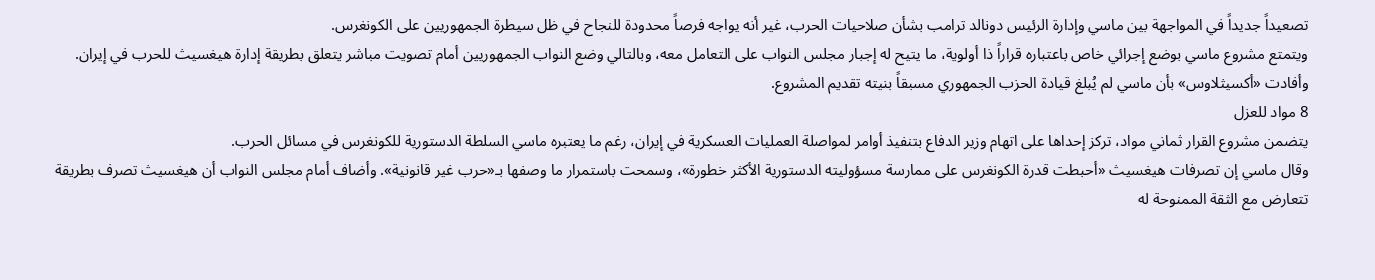تصعيداً جديداً في المواجهة بين ماسي وإدارة الرئيس دونالد ترامب بشأن صلاحيات الحرب، غير أنه يواجه فرصاً محدودة للنجاح في ظل سيطرة الجمهوريين على الكونغرس.
ويتمتع مشروع ماسي بوضع إجرائي خاص باعتباره قراراً ذا أولوية، ما يتيح له إجبار مجلس النواب على التعامل معه، وبالتالي وضع النواب الجمهوريين أمام تصويت مباشر يتعلق بطريقة إدارة هيغسيث للحرب في إيران. وأفادت «أكسيثلاوس» بأن ماسي لم يُبلغ قيادة الحزب الجمهوري مسبقاً بنيته تقديم المشروع.
8 مواد للعزل
يتضمن مشروع القرار ثماني مواد، تركز إحداها على اتهام وزير الدفاع بتنفيذ أوامر لمواصلة العمليات العسكرية في إيران، رغم ما يعتبره ماسي السلطة الدستورية للكونغرس في مسائل الحرب.
وقال ماسي إن تصرفات هيغسيث «أحبطت قدرة الكونغرس على ممارسة مسؤوليته الدستورية الأكثر خطورة»، وسمحت باستمرار ما وصفها بـ«حرب غير قانونية». وأضاف أمام مجلس النواب أن هيغسيث تصرف بطريقة تتعارض مع الثقة الممنوحة له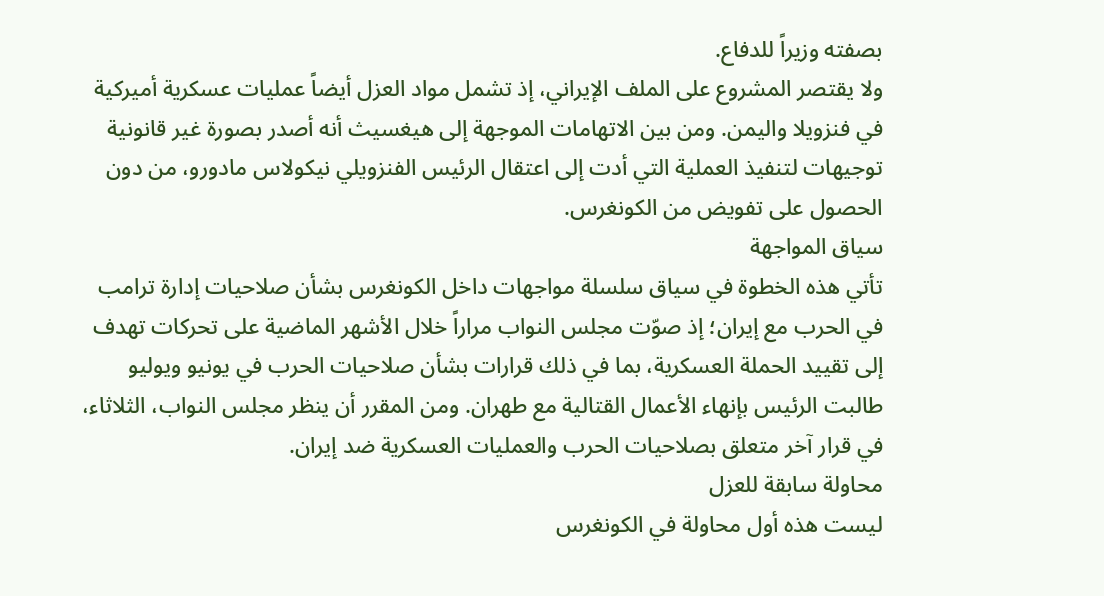بصفته وزيراً للدفاع.
ولا يقتصر المشروع على الملف الإيراني، إذ تشمل مواد العزل أيضاً عمليات عسكرية أميركية في فنزويلا واليمن. ومن بين الاتهامات الموجهة إلى هيغسيث أنه أصدر بصورة غير قانونية توجيهات لتنفيذ العملية التي أدت إلى اعتقال الرئيس الفنزويلي نيكولاس مادورو، من دون الحصول على تفويض من الكونغرس.
سياق المواجهة
تأتي هذه الخطوة في سياق سلسلة مواجهات داخل الكونغرس بشأن صلاحيات إدارة ترامب في الحرب مع إيران؛ إذ صوّت مجلس النواب مراراً خلال الأشهر الماضية على تحركات تهدف إلى تقييد الحملة العسكرية، بما في ذلك قرارات بشأن صلاحيات الحرب في يونيو ويوليو طالبت الرئيس بإنهاء الأعمال القتالية مع طهران. ومن المقرر أن ينظر مجلس النواب، الثلاثاء، في قرار آخر متعلق بصلاحيات الحرب والعمليات العسكرية ضد إيران.
محاولة سابقة للعزل
ليست هذه أول محاولة في الكونغرس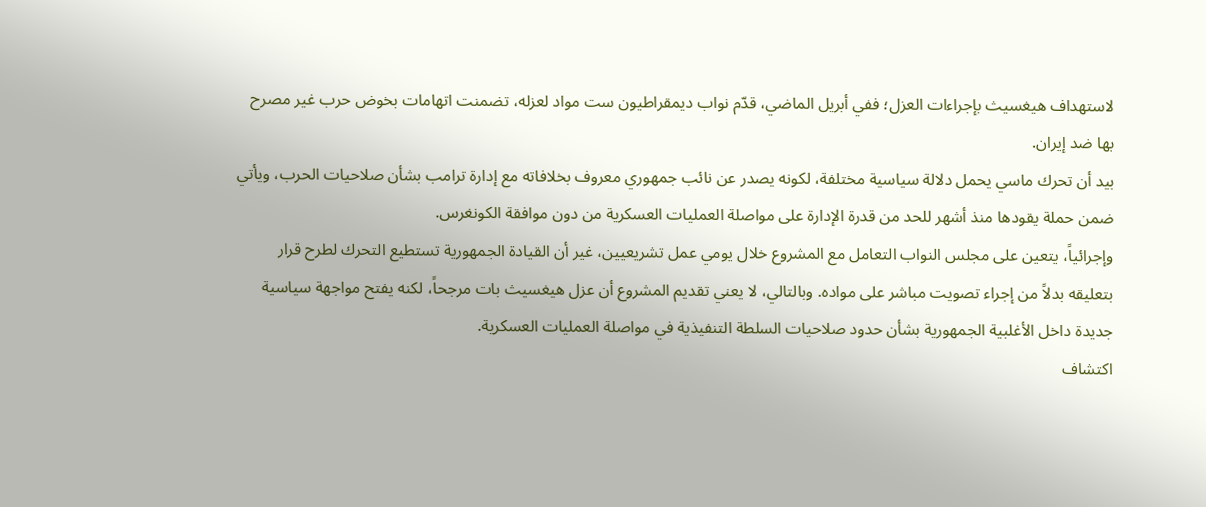لاستهداف هيغسيث بإجراءات العزل؛ ففي أبريل الماضي، قدّم نواب ديمقراطيون ست مواد لعزله، تضمنت اتهامات بخوض حرب غير مصرح بها ضد إيران.
بيد أن تحرك ماسي يحمل دلالة سياسية مختلفة، لكونه يصدر عن نائب جمهوري معروف بخلافاته مع إدارة ترامب بشأن صلاحيات الحرب، ويأتي ضمن حملة يقودها منذ أشهر للحد من قدرة الإدارة على مواصلة العمليات العسكرية من دون موافقة الكونغرس.
وإجرائياً، يتعين على مجلس النواب التعامل مع المشروع خلال يومي عمل تشريعيين، غير أن القيادة الجمهورية تستطيع التحرك لطرح قرار بتعليقه بدلاً من إجراء تصويت مباشر على مواده. وبالتالي، لا يعني تقديم المشروع أن عزل هيغسيث بات مرجحاً، لكنه يفتح مواجهة سياسية جديدة داخل الأغلبية الجمهورية بشأن حدود صلاحيات السلطة التنفيذية في مواصلة العمليات العسكرية.
اكتشاف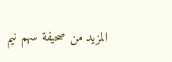المزيد من صحيفة سهم نيم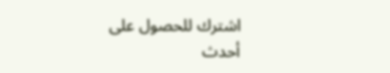اشترك للحصول على أحدث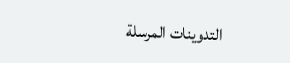التدوينات المرسلة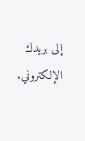إلى بريدك الإلكتروني.